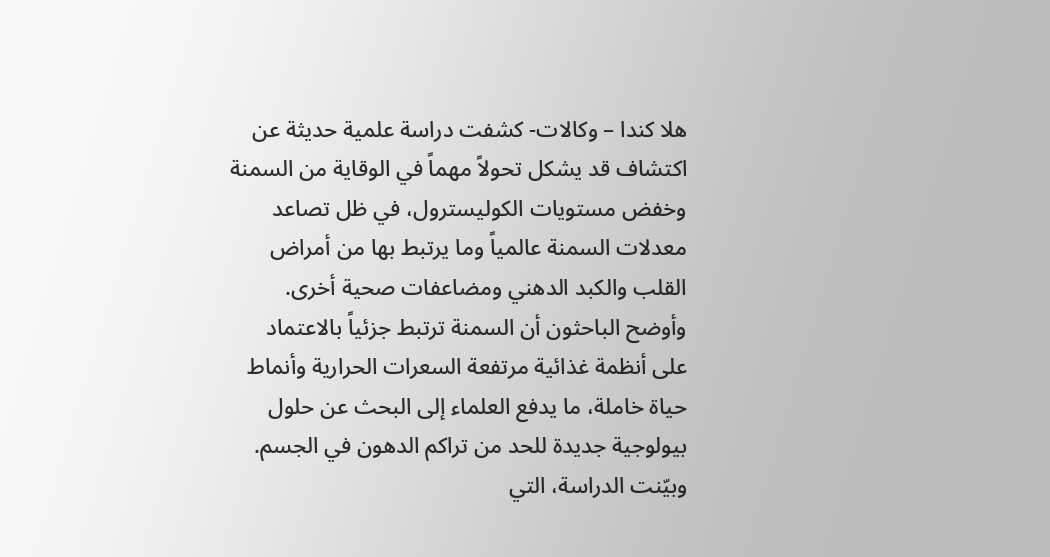هلا كندا – وكالات- كشفت دراسة علمية حديثة عن اكتشاف قد يشكل تحولاً مهماً في الوقاية من السمنة وخفض مستويات الكوليسترول، في ظل تصاعد معدلات السمنة عالمياً وما يرتبط بها من أمراض القلب والكبد الدهني ومضاعفات صحية أخرى.
وأوضح الباحثون أن السمنة ترتبط جزئياً بالاعتماد على أنظمة غذائية مرتفعة السعرات الحرارية وأنماط حياة خاملة، ما يدفع العلماء إلى البحث عن حلول بيولوجية جديدة للحد من تراكم الدهون في الجسم.
وبيّنت الدراسة، التي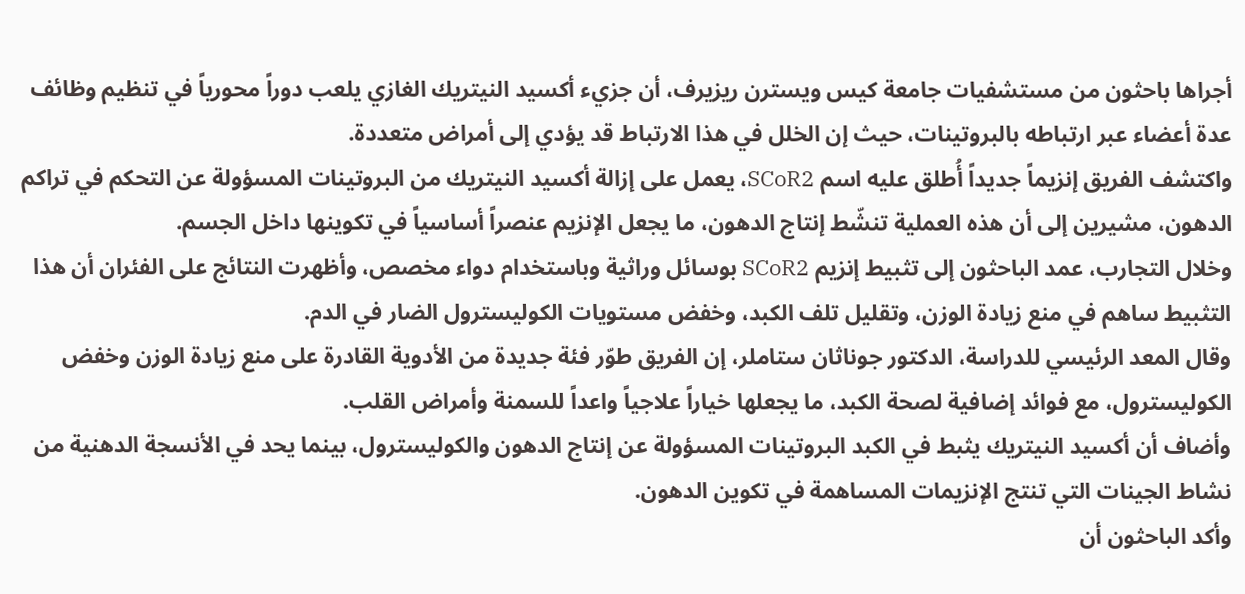أجراها باحثون من مستشفيات جامعة كيس ويسترن ريزيرف، أن جزيء أكسيد النيتريك الغازي يلعب دوراً محورياً في تنظيم وظائف عدة أعضاء عبر ارتباطه بالبروتينات، حيث إن الخلل في هذا الارتباط قد يؤدي إلى أمراض متعددة.
واكتشف الفريق إنزيماً جديداً أُطلق عليه اسم SCoR2، يعمل على إزالة أكسيد النيتريك من البروتينات المسؤولة عن التحكم في تراكم الدهون، مشيرين إلى أن هذه العملية تنشّط إنتاج الدهون، ما يجعل الإنزيم عنصراً أساسياً في تكوينها داخل الجسم.
وخلال التجارب، عمد الباحثون إلى تثبيط إنزيم SCoR2 بوسائل وراثية وباستخدام دواء مخصص، وأظهرت النتائج على الفئران أن هذا التثبيط ساهم في منع زيادة الوزن، وتقليل تلف الكبد، وخفض مستويات الكوليسترول الضار في الدم.
وقال المعد الرئيسي للدراسة، الدكتور جوناثان ستاملر، إن الفريق طوّر فئة جديدة من الأدوية القادرة على منع زيادة الوزن وخفض الكوليسترول، مع فوائد إضافية لصحة الكبد، ما يجعلها خياراً علاجياً واعداً للسمنة وأمراض القلب.
وأضاف أن أكسيد النيتريك يثبط في الكبد البروتينات المسؤولة عن إنتاج الدهون والكوليسترول، بينما يحد في الأنسجة الدهنية من نشاط الجينات التي تنتج الإنزيمات المساهمة في تكوين الدهون.
وأكد الباحثون أن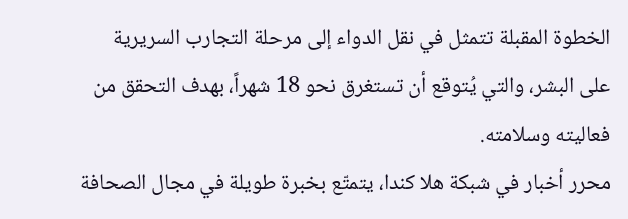الخطوة المقبلة تتمثل في نقل الدواء إلى مرحلة التجارب السريرية على البشر، والتي يُتوقع أن تستغرق نحو 18 شهراً، بهدف التحقق من فعاليته وسلامته.
محرر أخبار في شبكة هلا كندا، يتمتّع بخبرة طويلة في مجال الصحافة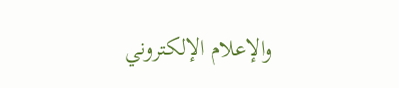والإعلام الإلكتروني